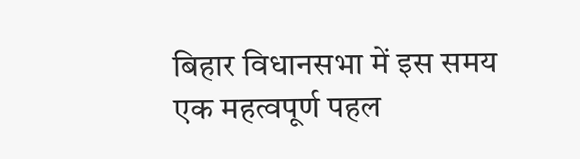बिहार विधानसभा में इस समय एक महत्वपूर्ण पहल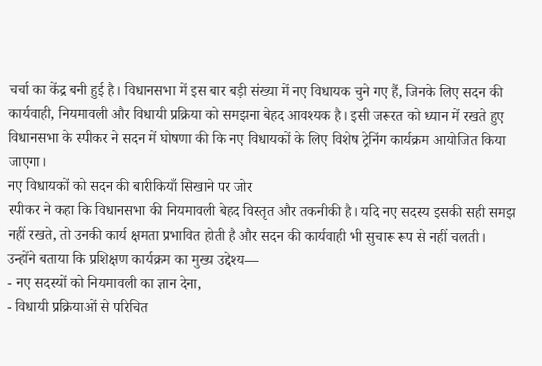चर्चा का केंद्र बनी हुई है। विधानसभा में इस बार बड़ी संख्या में नए विधायक चुने गए हैं, जिनके लिए सदन की कार्यवाही, नियमावली और विधायी प्रक्रिया को समझना बेहद आवश्यक है। इसी जरूरत को ध्यान में रखते हुए विधानसभा के स्पीकर ने सदन में घोषणा की कि नए विधायकों के लिए विशेष ट्रेनिंग कार्यक्रम आयोजित किया जाएगा।
नए विधायकों को सदन की बारीकियाँ सिखाने पर जोर
स्पीकर ने कहा कि विधानसभा की नियमावली बेहद विस्तृत और तकनीकी है। यदि नए सदस्य इसकी सही समझ नहीं रखते, तो उनकी कार्य क्षमता प्रभावित होती है और सदन की कार्यवाही भी सुचारू रूप से नहीं चलती।
उन्होंने बताया कि प्रशिक्षण कार्यक्रम का मुख्य उद्देश्य—
- नए सदस्यों को नियमावली का ज्ञान देना,
- विधायी प्रक्रियाओं से परिचित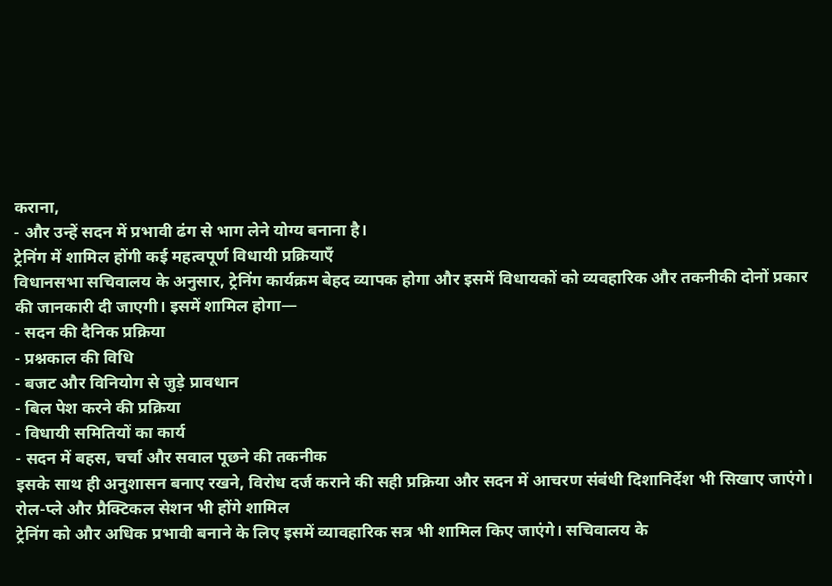कराना,
- और उन्हें सदन में प्रभावी ढंग से भाग लेने योग्य बनाना है।
ट्रेनिंग में शामिल होंगी कई महत्वपूर्ण विधायी प्रक्रियाएँ
विधानसभा सचिवालय के अनुसार, ट्रेनिंग कार्यक्रम बेहद व्यापक होगा और इसमें विधायकों को व्यवहारिक और तकनीकी दोनों प्रकार की जानकारी दी जाएगी। इसमें शामिल होगा—
- सदन की दैनिक प्रक्रिया
- प्रश्नकाल की विधि
- बजट और विनियोग से जुड़े प्रावधान
- बिल पेश करने की प्रक्रिया
- विधायी समितियों का कार्य
- सदन में बहस, चर्चा और सवाल पूछने की तकनीक
इसके साथ ही अनुशासन बनाए रखने, विरोध दर्ज कराने की सही प्रक्रिया और सदन में आचरण संबंधी दिशानिर्देश भी सिखाए जाएंगे।
रोल-प्ले और प्रैक्टिकल सेशन भी होंगे शामिल
ट्रेनिंग को और अधिक प्रभावी बनाने के लिए इसमें व्यावहारिक सत्र भी शामिल किए जाएंगे। सचिवालय के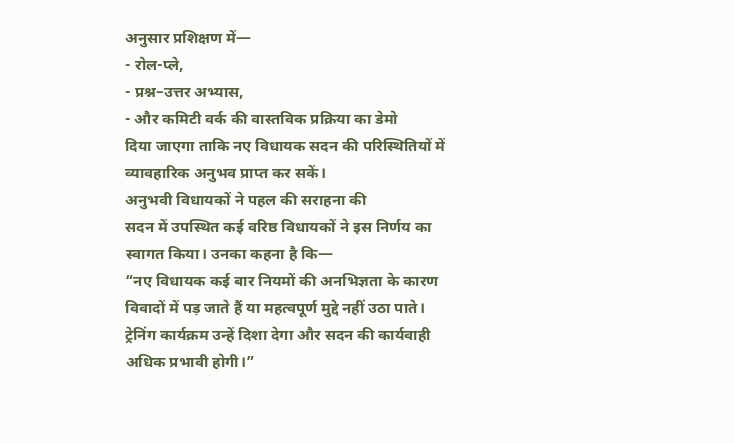अनुसार प्रशिक्षण में—
- रोल-प्ले,
- प्रश्न–उत्तर अभ्यास,
- और कमिटी वर्क की वास्तविक प्रक्रिया का डेमो
दिया जाएगा ताकि नए विधायक सदन की परिस्थितियों में व्यावहारिक अनुभव प्राप्त कर सकें।
अनुभवी विधायकों ने पहल की सराहना की
सदन में उपस्थित कई वरिष्ठ विधायकों ने इस निर्णय का स्वागत किया। उनका कहना है कि—
“नए विधायक कई बार नियमों की अनभिज्ञता के कारण विवादों में पड़ जाते हैं या महत्वपूर्ण मुद्दे नहीं उठा पाते। ट्रेनिंग कार्यक्रम उन्हें दिशा देगा और सदन की कार्यवाही अधिक प्रभावी होगी।”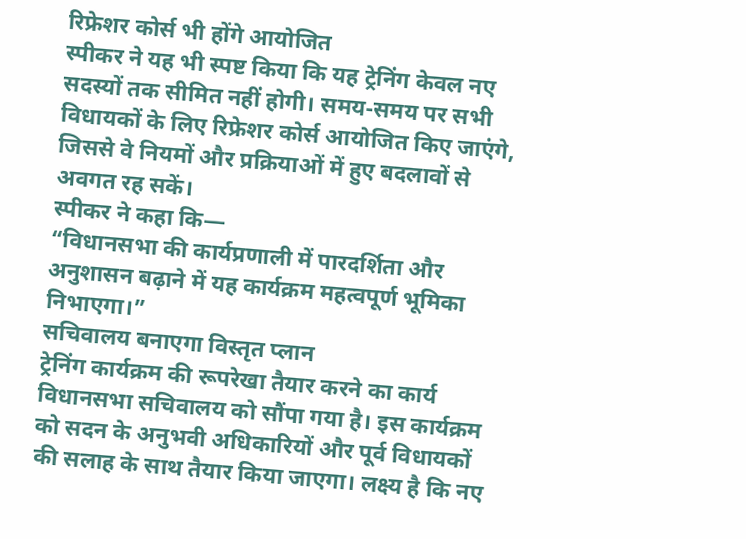रिफ्रेशर कोर्स भी होंगे आयोजित
स्पीकर ने यह भी स्पष्ट किया कि यह ट्रेनिंग केवल नए सदस्यों तक सीमित नहीं होगी। समय-समय पर सभी विधायकों के लिए रिफ्रेशर कोर्स आयोजित किए जाएंगे, जिससे वे नियमों और प्रक्रियाओं में हुए बदलावों से अवगत रह सकें।
स्पीकर ने कहा कि—
“विधानसभा की कार्यप्रणाली में पारदर्शिता और अनुशासन बढ़ाने में यह कार्यक्रम महत्वपूर्ण भूमिका निभाएगा।”
सचिवालय बनाएगा विस्तृत प्लान
ट्रेनिंग कार्यक्रम की रूपरेखा तैयार करने का कार्य विधानसभा सचिवालय को सौंपा गया है। इस कार्यक्रम को सदन के अनुभवी अधिकारियों और पूर्व विधायकों की सलाह के साथ तैयार किया जाएगा। लक्ष्य है कि नए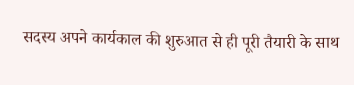सदस्य अपने कार्यकाल की शुरुआत से ही पूरी तैयारी के साथ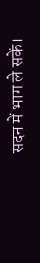सदन में भाग ले सकें।